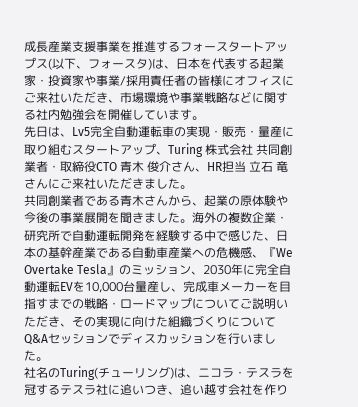成長産業支援事業を推進するフォースタートアップス(以下、フォースタ)は、日本を代表する起業家・投資家や事業/採用責任者の皆様にオフィスにご来社いただき、市場環境や事業戦略などに関する社内勉強会を開催しています。
先日は、Lv5完全自動運転車の実現・販売・量産に取り組むスタートアップ、Turing 株式会社 共同創業者・取締役CTO 青木 俊介さん、HR担当 立石 竜さんにご来社いただきました。
共同創業者である青木さんから、起業の原体験や今後の事業展開を聞きました。海外の複数企業・研究所で自動運転開発を経験する中で感じた、日本の基幹産業である自動車産業への危機感、『We Overtake Tesla』のミッション、2030年に完全自動運転EVを10,000台量産し、完成車メーカーを目指すまでの戦略・ロードマップについてご説明いただき、その実現に向けた組織づくりについてQ&Aセッションでディスカッションを行いました。
社名のTuring(チューリング)は、ニコラ・テスラを冠するテスラ社に追いつき、追い越す会社を作り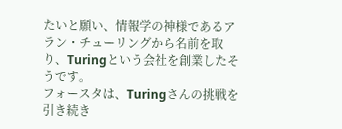たいと願い、情報学の神様であるアラン・チューリングから名前を取り、Turingという会社を創業したそうです。
フォースタは、Turingさんの挑戦を引き続き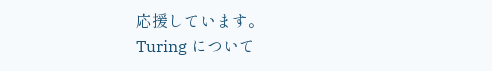応援しています。
Turing について